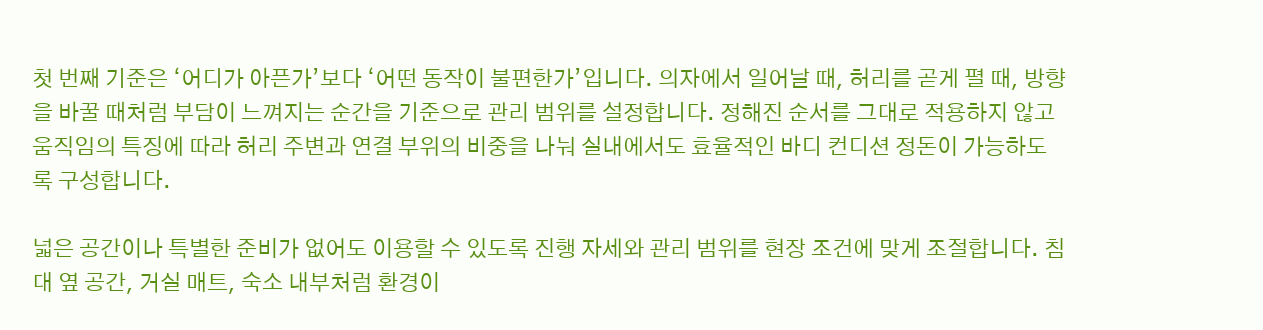첫 번째 기준은 ‘어디가 아픈가’보다 ‘어떤 동작이 불편한가’입니다. 의자에서 일어날 때, 허리를 곧게 펼 때, 방향을 바꿀 때처럼 부담이 느껴지는 순간을 기준으로 관리 범위를 설정합니다. 정해진 순서를 그대로 적용하지 않고 움직임의 특징에 따라 허리 주변과 연결 부위의 비중을 나눠 실내에서도 효율적인 바디 컨디션 정돈이 가능하도록 구성합니다.

넓은 공간이나 특별한 준비가 없어도 이용할 수 있도록 진행 자세와 관리 범위를 현장 조건에 맞게 조절합니다. 침대 옆 공간, 거실 매트, 숙소 내부처럼 환경이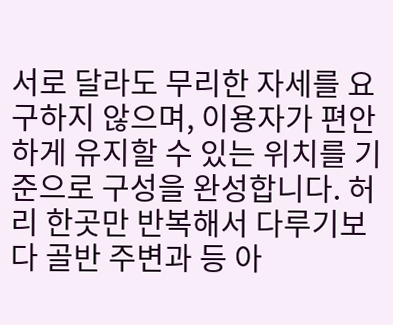서로 달라도 무리한 자세를 요구하지 않으며, 이용자가 편안하게 유지할 수 있는 위치를 기준으로 구성을 완성합니다. 허리 한곳만 반복해서 다루기보다 골반 주변과 등 아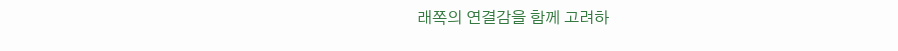래쪽의 연결감을 함께 고려하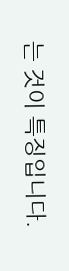는 것이 특징입니다.